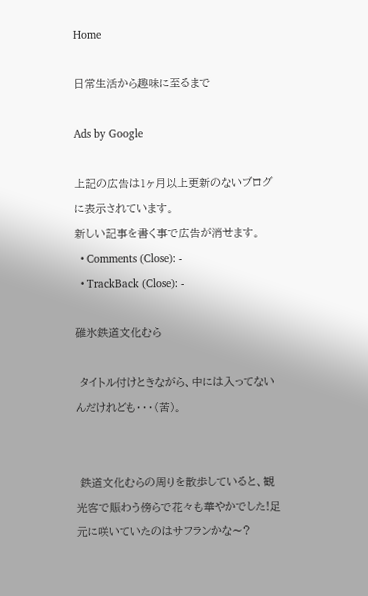Home

日常生活から趣味に至るまで

Ads by Google

上記の広告は1ヶ月以上更新のないブログに表示されています。
新しい記事を書く事で広告が消せます。
  • Comments (Close): -
  • TrackBack (Close): -

碓氷鉄道文化むら

 タイトル付けときながら、中には入ってないんだけれども・・・(苦)。


 鉄道文化むらの周りを散歩していると、観光客で賑わう傍らで花々も華やかでした!足元に咲いていたのはサフランかな〜?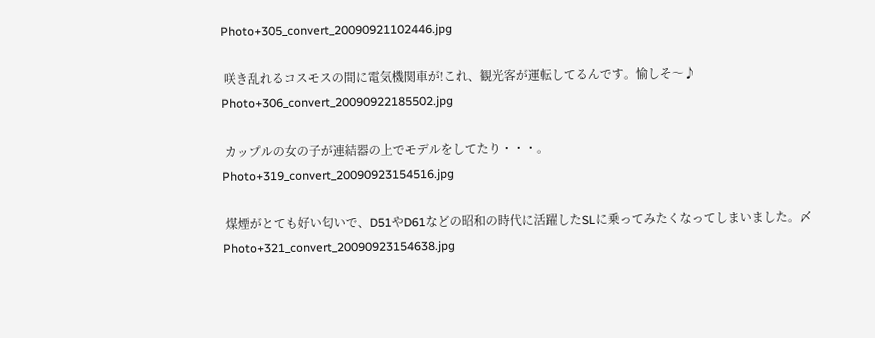Photo+305_convert_20090921102446.jpg

 咲き乱れるコスモスの間に電気機関車が!これ、観光客が運転してるんです。愉しそ〜♪
Photo+306_convert_20090922185502.jpg

 カップルの女の子が連結器の上でモデルをしてたり・・・。
Photo+319_convert_20090923154516.jpg

 煤煙がとても好い匂いで、D51やD61などの昭和の時代に活躍したSLに乗ってみたくなってしまいました。〆
Photo+321_convert_20090923154638.jpg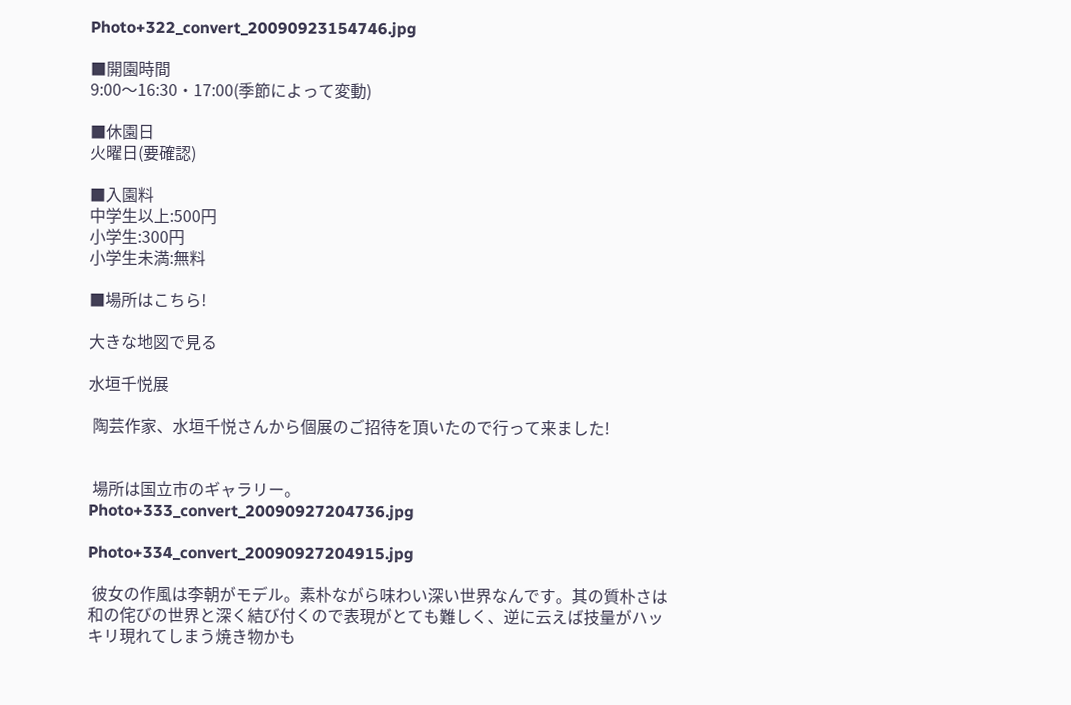Photo+322_convert_20090923154746.jpg

■開園時間
9:00〜16:30・17:00(季節によって変動)

■休園日
火曜日(要確認)

■入園料
中学生以上:500円
小学生:300円
小学生未満:無料

■場所はこちら!

大きな地図で見る

水垣千悦展

 陶芸作家、水垣千悦さんから個展のご招待を頂いたので行って来ました!


 場所は国立市のギャラリー。
Photo+333_convert_20090927204736.jpg

Photo+334_convert_20090927204915.jpg

 彼女の作風は李朝がモデル。素朴ながら味わい深い世界なんです。其の質朴さは和の侘びの世界と深く結び付くので表現がとても難しく、逆に云えば技量がハッキリ現れてしまう焼き物かも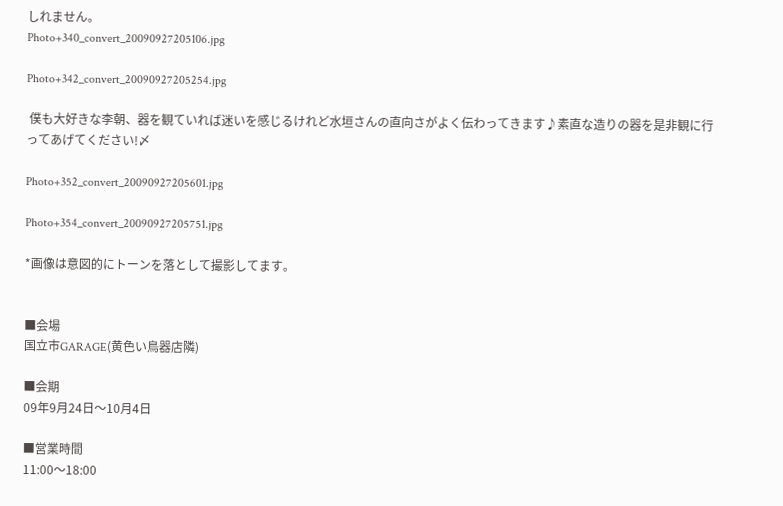しれません。
Photo+340_convert_20090927205106.jpg

Photo+342_convert_20090927205254.jpg

 僕も大好きな李朝、器を観ていれば迷いを感じるけれど水垣さんの直向さがよく伝わってきます♪素直な造りの器を是非観に行ってあげてください!〆

Photo+352_convert_20090927205601.jpg

Photo+354_convert_20090927205751.jpg

*画像は意図的にトーンを落として撮影してます。


■会場
国立市GARAGE(黄色い鳥器店隣)

■会期
09年9月24日〜10月4日

■営業時間
11:00〜18:00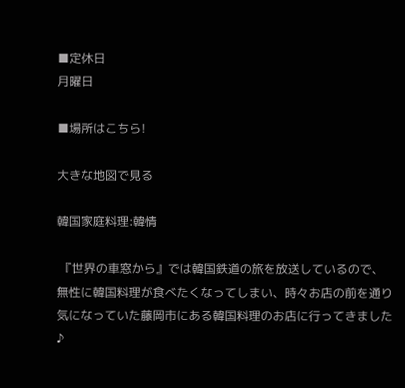■定休日
月曜日

■場所はこちら!

大きな地図で見る

韓国家庭料理:韓情

 『世界の車窓から』では韓国鉄道の旅を放送しているので、無性に韓国料理が食べたくなってしまい、時々お店の前を通り気になっていた藤岡市にある韓国料理のお店に行ってきました♪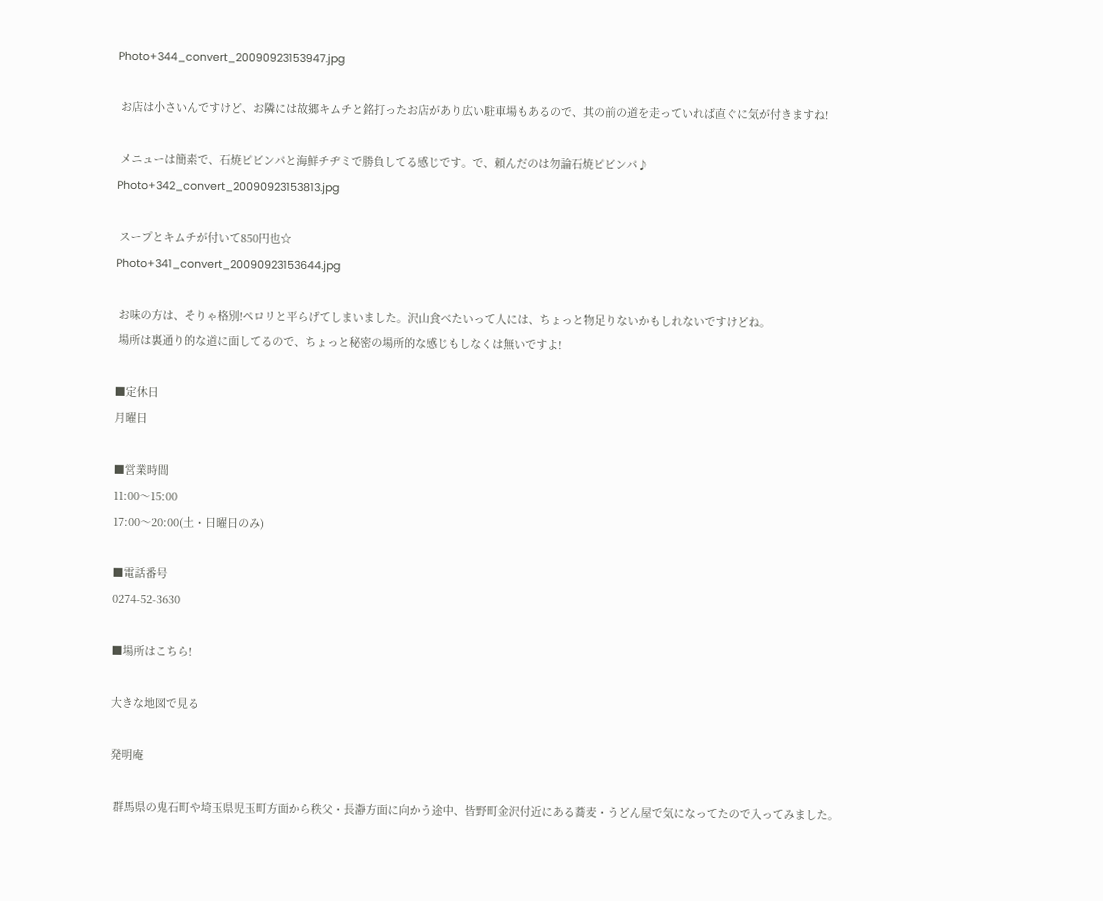Photo+344_convert_20090923153947.jpg

 お店は小さいんですけど、お隣には故郷キムチと銘打ったお店があり広い駐車場もあるので、其の前の道を走っていれば直ぐに気が付きますね!

 メニューは簡素で、石焼ピビンパと海鮮チヂミで勝負してる感じです。で、頼んだのは勿論石焼ピビンパ♪
Photo+342_convert_20090923153813.jpg

 スープとキムチが付いて850円也☆
Photo+341_convert_20090923153644.jpg

 お味の方は、そりゃ格別!ペロリと平らげてしまいました。沢山食べたいって人には、ちょっと物足りないかもしれないですけどね。
 場所は裏通り的な道に面してるので、ちょっと秘密の場所的な感じもしなくは無いですよ!

■定休日
月曜日

■営業時間
11:00〜15:00
17:00〜20:00(土・日曜日のみ)

■電話番号
0274-52-3630

■場所はこちら!

大きな地図で見る

発明庵

 群馬県の鬼石町や埼玉県児玉町方面から秩父・長瀞方面に向かう途中、皆野町金沢付近にある蕎麦・うどん屋で気になってたので入ってみました。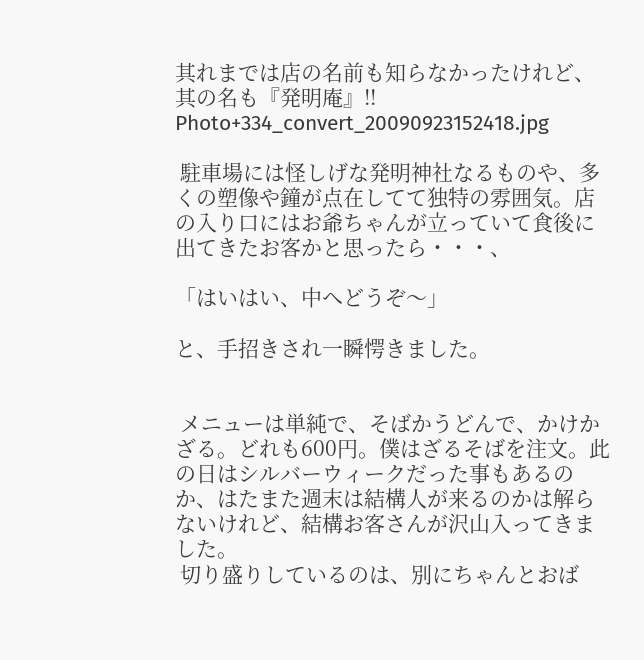其れまでは店の名前も知らなかったけれど、其の名も『発明庵』!!
Photo+334_convert_20090923152418.jpg

 駐車場には怪しげな発明神社なるものや、多くの塑像や鐘が点在してて独特の雰囲気。店の入り口にはお爺ちゃんが立っていて食後に出てきたお客かと思ったら・・・、

「はいはい、中へどうぞ〜」

と、手招きされ一瞬愕きました。


 メニューは単純で、そばかうどんで、かけかざる。どれも600円。僕はざるそばを注文。此の日はシルバーウィークだった事もあるのか、はたまた週末は結構人が来るのかは解らないけれど、結構お客さんが沢山入ってきました。
 切り盛りしているのは、別にちゃんとおば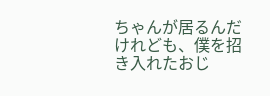ちゃんが居るんだけれども、僕を招き入れたおじ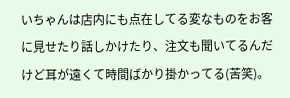いちゃんは店内にも点在してる変なものをお客に見せたり話しかけたり、注文も聞いてるんだけど耳が遠くて時間ばかり掛かってる(苦笑)。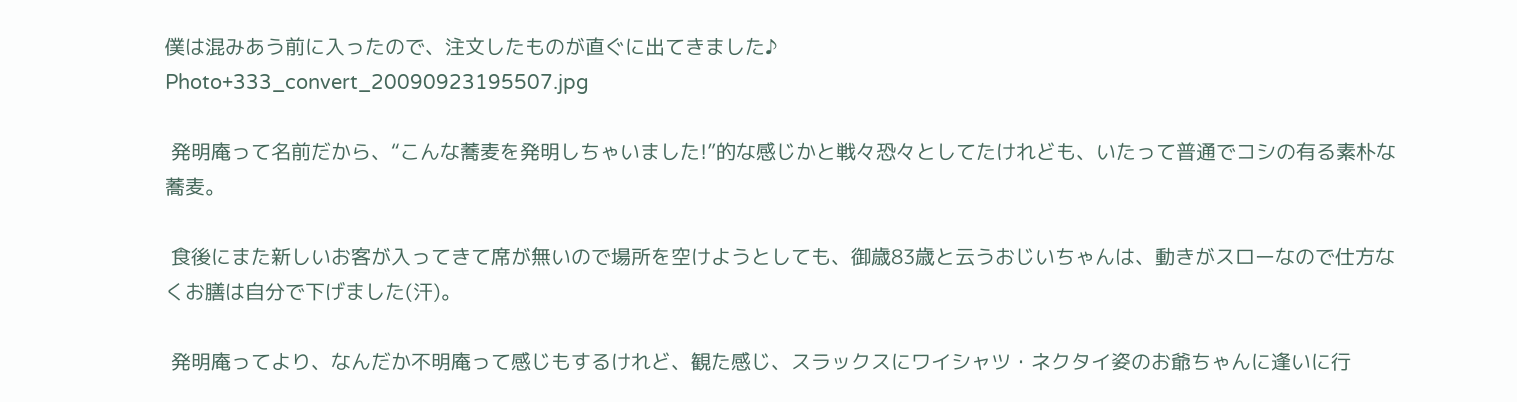僕は混みあう前に入ったので、注文したものが直ぐに出てきました♪
Photo+333_convert_20090923195507.jpg

 発明庵って名前だから、“こんな蕎麦を発明しちゃいました!”的な感じかと戦々恐々としてたけれども、いたって普通でコシの有る素朴な蕎麦。

 食後にまた新しいお客が入ってきて席が無いので場所を空けようとしても、御歳83歳と云うおじいちゃんは、動きがスローなので仕方なくお膳は自分で下げました(汗)。

 発明庵ってより、なんだか不明庵って感じもするけれど、観た感じ、スラックスにワイシャツ・ネクタイ姿のお爺ちゃんに逢いに行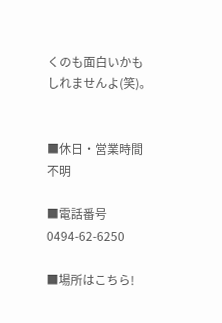くのも面白いかもしれませんよ(笑)。


■休日・営業時間
不明

■電話番号
0494-62-6250

■場所はこちら!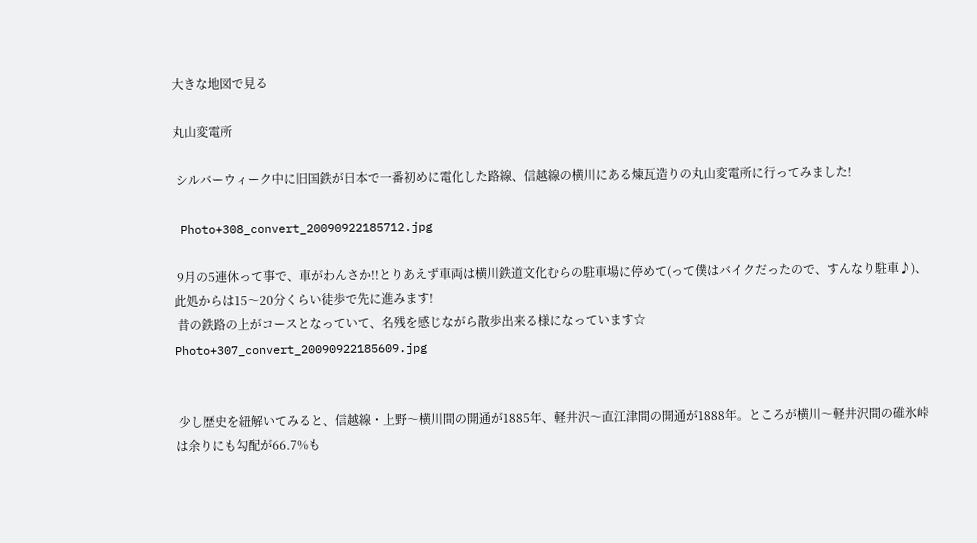大きな地図で見る

丸山変電所

 シルバーウィーク中に旧国鉄が日本で一番初めに電化した路線、信越線の横川にある煉瓦造りの丸山変電所に行ってみました!

 Photo+308_convert_20090922185712.jpg

 9月の5連休って事で、車がわんさか!!とりあえず車両は横川鉄道文化むらの駐車場に停めて(って僕はバイクだったので、すんなり駐車♪)、此処からは15〜20分くらい徒歩で先に進みます!
 昔の鉄路の上がコースとなっていて、名残を感じながら散歩出来る様になっています☆
Photo+307_convert_20090922185609.jpg


 少し歴史を紐解いてみると、信越線・上野〜横川間の開通が1885年、軽井沢〜直江津間の開通が1888年。ところが横川〜軽井沢間の碓氷峠は余りにも勾配が66.7%も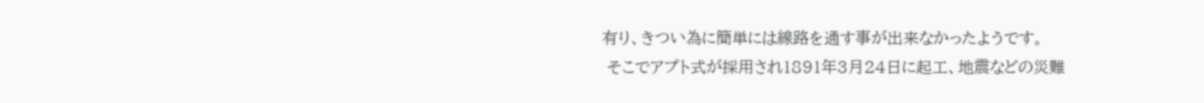有り、きつい為に簡単には線路を通す事が出来なかったようです。
 そこでアプト式が採用され1891年3月24日に起工、地震などの災難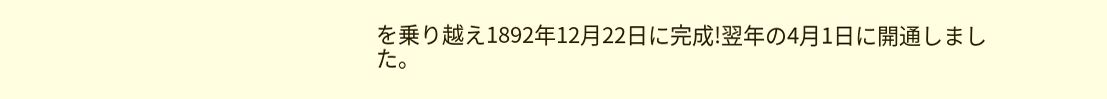を乗り越え1892年12月22日に完成!翌年の4月1日に開通しました。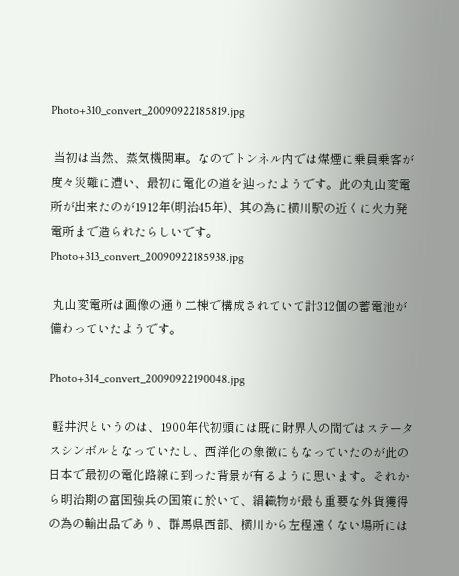Photo+310_convert_20090922185819.jpg

 当初は当然、蒸気機関車。なのでトンネル内では煤煙に乗員乗客が度々災難に遭い、最初に電化の道を辿ったようです。此の丸山変電所が出来たのが1912年(明治45年)、其の為に横川駅の近くに火力発電所まで造られたらしいです。
Photo+313_convert_20090922185938.jpg

 丸山変電所は画像の通り二棟で構成されていて計312個の蓄電池が備わっていたようです。

Photo+314_convert_20090922190048.jpg

 軽井沢というのは、1900年代初頭には既に財界人の間ではステータスシンボルとなっていたし、西洋化の象徴にもなっていたのが此の日本で最初の電化路線に到った背景が有るように思います。それから明治期の富国強兵の国策に於いて、絹織物が最も重要な外貨獲得の為の輸出品であり、群馬県西部、横川から左程遠くない場所には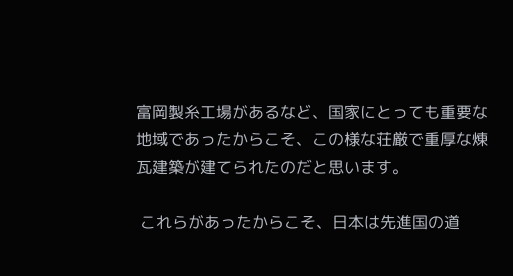富岡製糸工場があるなど、国家にとっても重要な地域であったからこそ、この様な荘厳で重厚な煉瓦建築が建てられたのだと思います。

 これらがあったからこそ、日本は先進国の道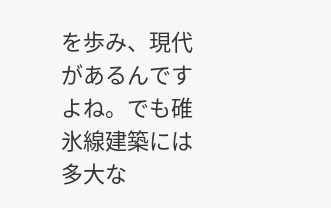を歩み、現代があるんですよね。でも碓氷線建築には多大な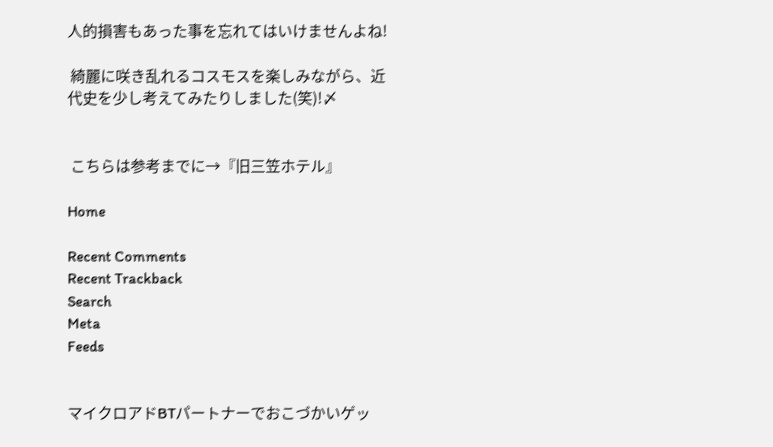人的損害もあった事を忘れてはいけませんよね!

 綺麗に咲き乱れるコスモスを楽しみながら、近代史を少し考えてみたりしました(笑)!〆


 こちらは参考までに→『旧三笠ホテル』

Home

Recent Comments
Recent Trackback
Search
Meta
Feeds


マイクロアドBTパートナーでおこづかいゲッ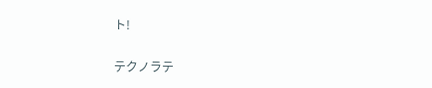ト!


テクノラテ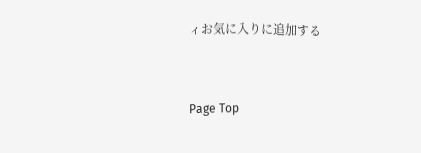ィお気に入りに追加する


Page Top